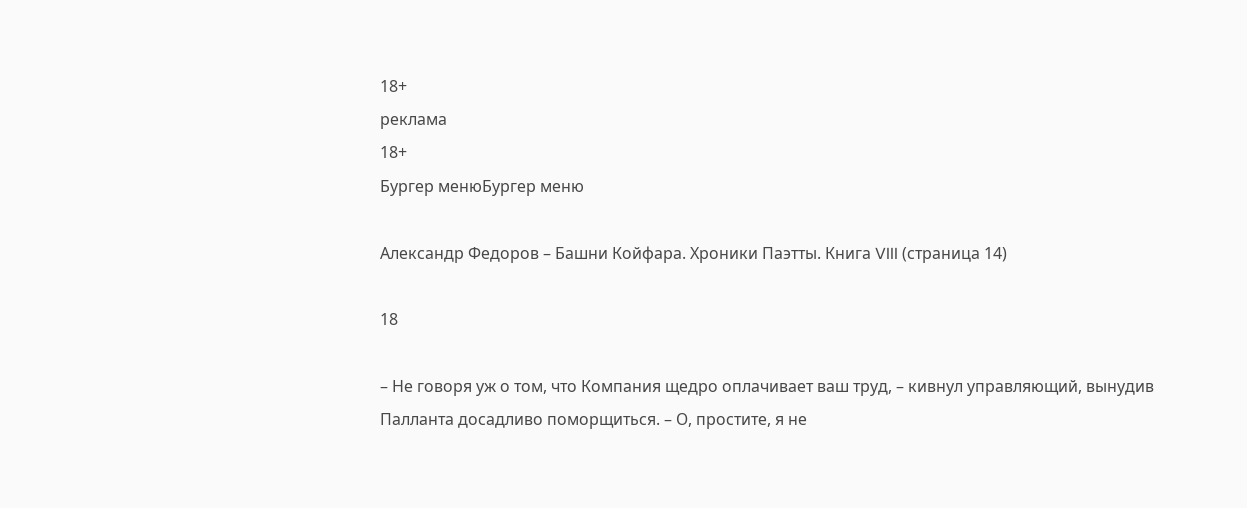18+
реклама
18+
Бургер менюБургер меню

Александр Федоров – Башни Койфара. Хроники Паэтты. Книга VIII (страница 14)

18

– Не говоря уж о том, что Компания щедро оплачивает ваш труд, – кивнул управляющий, вынудив Палланта досадливо поморщиться. – О, простите, я не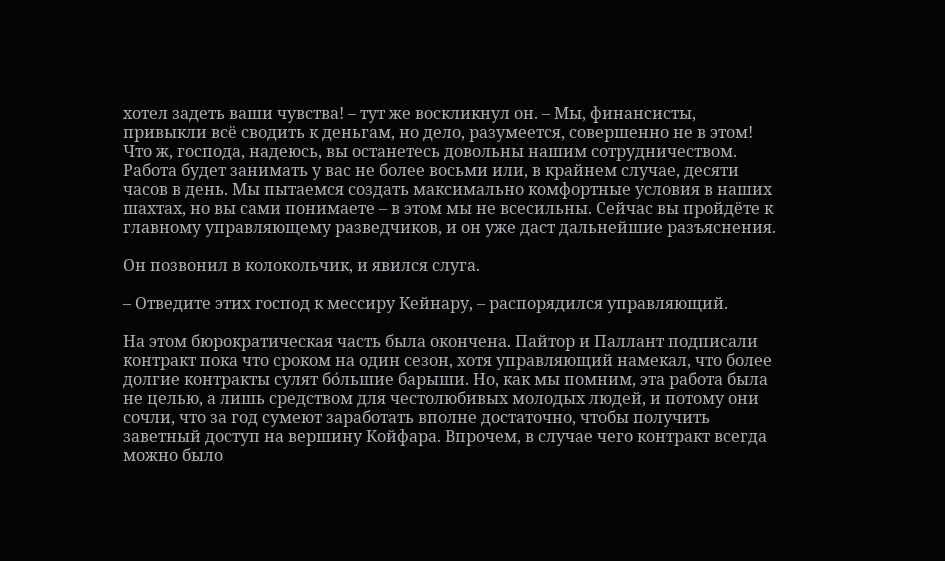хотел задеть ваши чувства! – тут же воскликнул он. – Мы, финансисты, привыкли всё сводить к деньгам, но дело, разумеется, совершенно не в этом! Что ж, господа, надеюсь, вы останетесь довольны нашим сотрудничеством. Работа будет занимать у вас не более восьми или, в крайнем случае, десяти часов в день. Мы пытаемся создать максимально комфортные условия в наших шахтах, но вы сами понимаете – в этом мы не всесильны. Сейчас вы пройдёте к главному управляющему разведчиков, и он уже даст дальнейшие разъяснения.

Он позвонил в колокольчик, и явился слуга.

– Отведите этих господ к мессиру Кейнару, – распорядился управляющий.

На этом бюрократическая часть была окончена. Пайтор и Паллант подписали контракт пока что сроком на один сезон, хотя управляющий намекал, что более долгие контракты сулят бо́льшие барыши. Но, как мы помним, эта работа была не целью, а лишь средством для честолюбивых молодых людей, и потому они сочли, что за год сумеют заработать вполне достаточно, чтобы получить заветный доступ на вершину Койфара. Впрочем, в случае чего контракт всегда можно было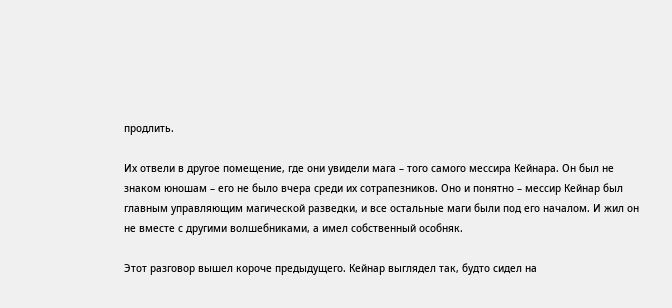продлить.

Их отвели в другое помещение, где они увидели мага – того самого мессира Кейнара. Он был не знаком юношам – его не было вчера среди их сотрапезников. Оно и понятно – мессир Кейнар был главным управляющим магической разведки, и все остальные маги были под его началом. И жил он не вместе с другими волшебниками, а имел собственный особняк.

Этот разговор вышел короче предыдущего. Кейнар выглядел так, будто сидел на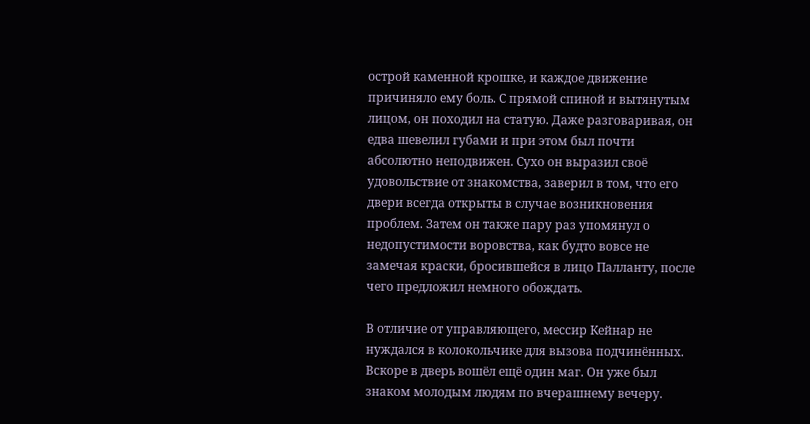острой каменной крошке, и каждое движение причиняло ему боль. С прямой спиной и вытянутым лицом, он походил на статую. Даже разговаривая, он едва шевелил губами и при этом был почти абсолютно неподвижен. Сухо он выразил своё удовольствие от знакомства, заверил в том, что его двери всегда открыты в случае возникновения проблем. Затем он также пару раз упомянул о недопустимости воровства, как будто вовсе не замечая краски, бросившейся в лицо Палланту, после чего предложил немного обождать.

В отличие от управляющего, мессир Кейнар не нуждался в колокольчике для вызова подчинённых. Вскоре в дверь вошёл ещё один маг. Он уже был знаком молодым людям по вчерашнему вечеру.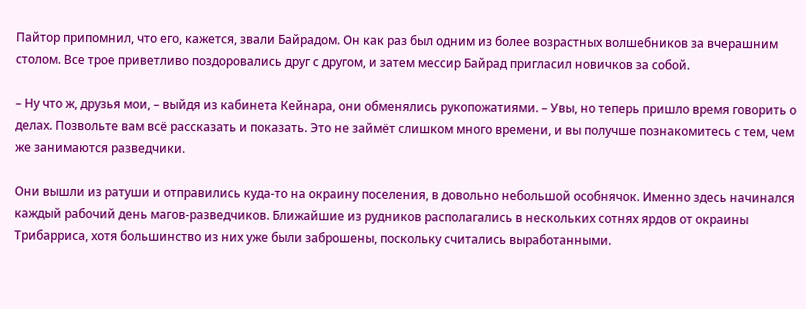Пайтор припомнил, что его, кажется, звали Байрадом. Он как раз был одним из более возрастных волшебников за вчерашним столом. Все трое приветливо поздоровались друг с другом, и затем мессир Байрад пригласил новичков за собой.

– Ну что ж, друзья мои, – выйдя из кабинета Кейнара, они обменялись рукопожатиями. – Увы, но теперь пришло время говорить о делах. Позвольте вам всё рассказать и показать. Это не займёт слишком много времени, и вы получше познакомитесь с тем, чем же занимаются разведчики.

Они вышли из ратуши и отправились куда-то на окраину поселения, в довольно небольшой особнячок. Именно здесь начинался каждый рабочий день магов-разведчиков. Ближайшие из рудников располагались в нескольких сотнях ярдов от окраины Трибарриса, хотя большинство из них уже были заброшены, поскольку считались выработанными.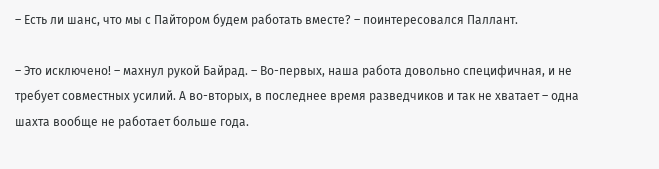– Есть ли шанс, что мы с Пайтором будем работать вместе? – поинтересовался Паллант.

– Это исключено! – махнул рукой Байрад. – Во-первых, наша работа довольно специфичная, и не требует совместных усилий. А во-вторых, в последнее время разведчиков и так не хватает – одна шахта вообще не работает больше года.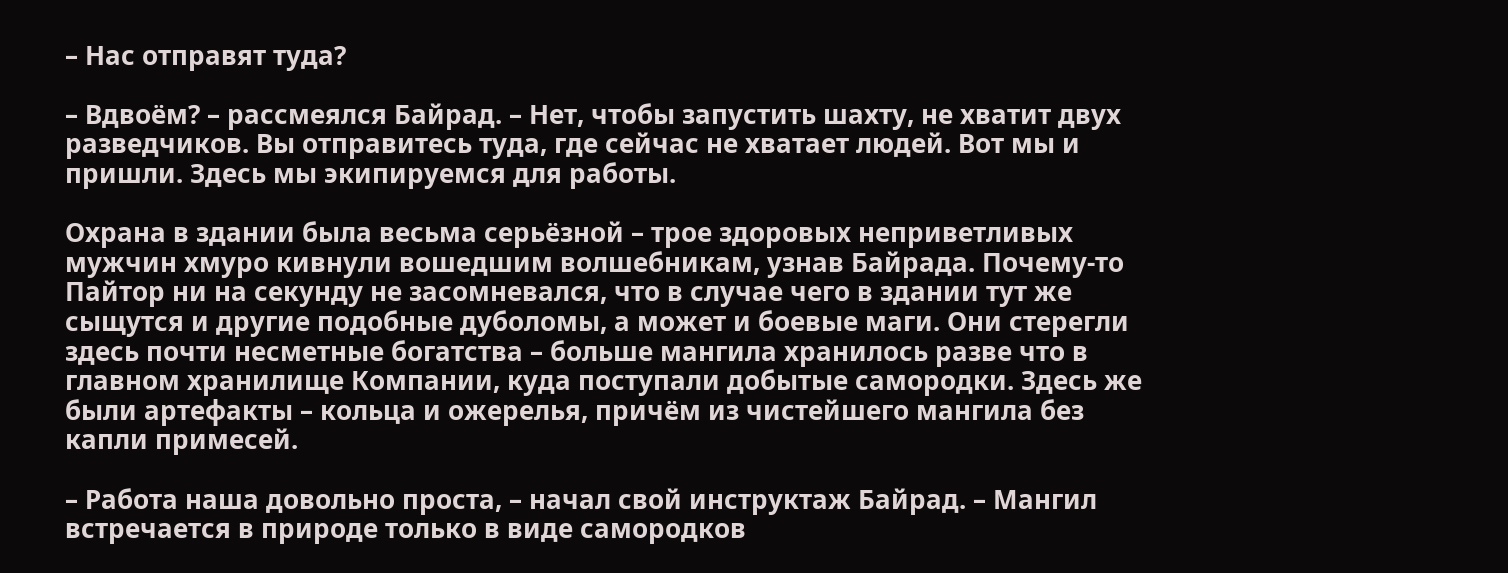– Нас отправят туда?

– Вдвоём? – рассмеялся Байрад. – Нет, чтобы запустить шахту, не хватит двух разведчиков. Вы отправитесь туда, где сейчас не хватает людей. Вот мы и пришли. Здесь мы экипируемся для работы.

Охрана в здании была весьма серьёзной – трое здоровых неприветливых мужчин хмуро кивнули вошедшим волшебникам, узнав Байрада. Почему-то Пайтор ни на секунду не засомневался, что в случае чего в здании тут же сыщутся и другие подобные дуболомы, а может и боевые маги. Они стерегли здесь почти несметные богатства – больше мангила хранилось разве что в главном хранилище Компании, куда поступали добытые самородки. Здесь же были артефакты – кольца и ожерелья, причём из чистейшего мангила без капли примесей.

– Работа наша довольно проста, – начал свой инструктаж Байрад. – Мангил встречается в природе только в виде самородков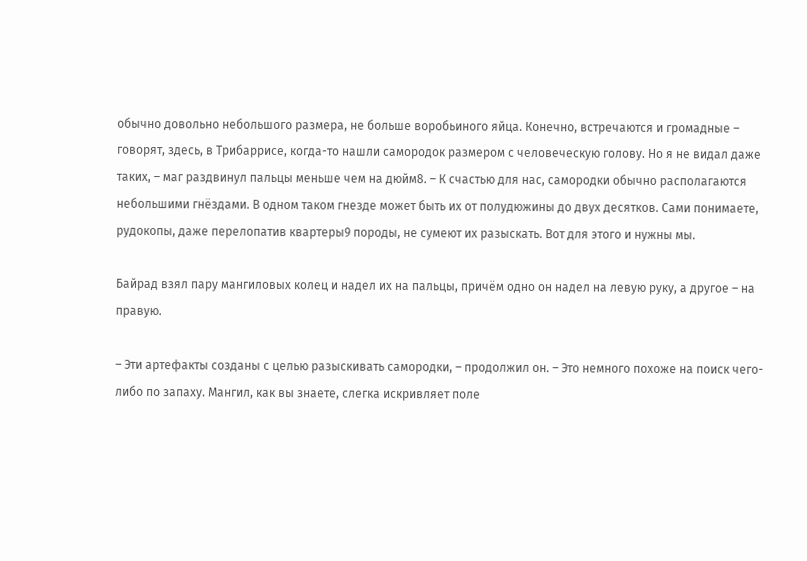обычно довольно небольшого размера, не больше воробьиного яйца. Конечно, встречаются и громадные – говорят, здесь, в Трибаррисе, когда-то нашли самородок размером с человеческую голову. Но я не видал даже таких, – маг раздвинул пальцы меньше чем на дюйм8. – К счастью для нас, самородки обычно располагаются небольшими гнёздами. В одном таком гнезде может быть их от полудюжины до двух десятков. Сами понимаете, рудокопы, даже перелопатив квартеры9 породы, не сумеют их разыскать. Вот для этого и нужны мы.

Байрад взял пару мангиловых колец и надел их на пальцы, причём одно он надел на левую руку, а другое – на правую.

– Эти артефакты созданы с целью разыскивать самородки, – продолжил он. – Это немного похоже на поиск чего-либо по запаху. Мангил, как вы знаете, слегка искривляет поле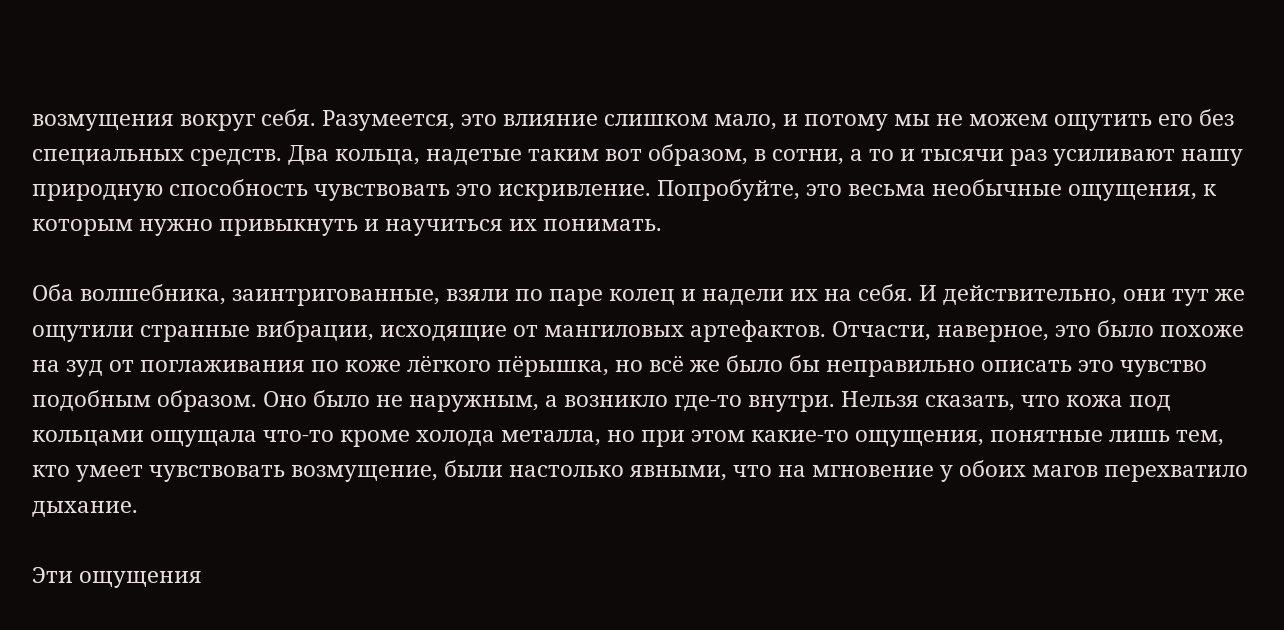возмущения вокруг себя. Разумеется, это влияние слишком мало, и потому мы не можем ощутить его без специальных средств. Два кольца, надетые таким вот образом, в сотни, а то и тысячи раз усиливают нашу природную способность чувствовать это искривление. Попробуйте, это весьма необычные ощущения, к которым нужно привыкнуть и научиться их понимать.

Оба волшебника, заинтригованные, взяли по паре колец и надели их на себя. И действительно, они тут же ощутили странные вибрации, исходящие от мангиловых артефактов. Отчасти, наверное, это было похоже на зуд от поглаживания по коже лёгкого пёрышка, но всё же было бы неправильно описать это чувство подобным образом. Оно было не наружным, а возникло где-то внутри. Нельзя сказать, что кожа под кольцами ощущала что-то кроме холода металла, но при этом какие-то ощущения, понятные лишь тем, кто умеет чувствовать возмущение, были настолько явными, что на мгновение у обоих магов перехватило дыхание.

Эти ощущения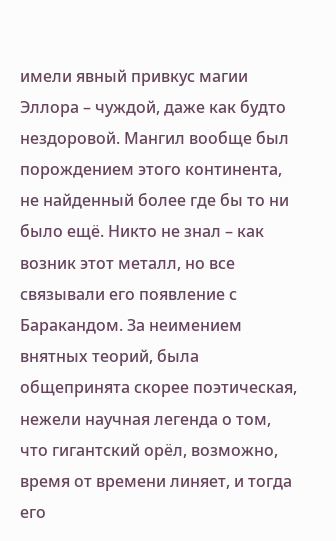имели явный привкус магии Эллора – чуждой, даже как будто нездоровой. Мангил вообще был порождением этого континента, не найденный более где бы то ни было ещё. Никто не знал – как возник этот металл, но все связывали его появление с Баракандом. За неимением внятных теорий, была общепринята скорее поэтическая, нежели научная легенда о том, что гигантский орёл, возможно, время от времени линяет, и тогда его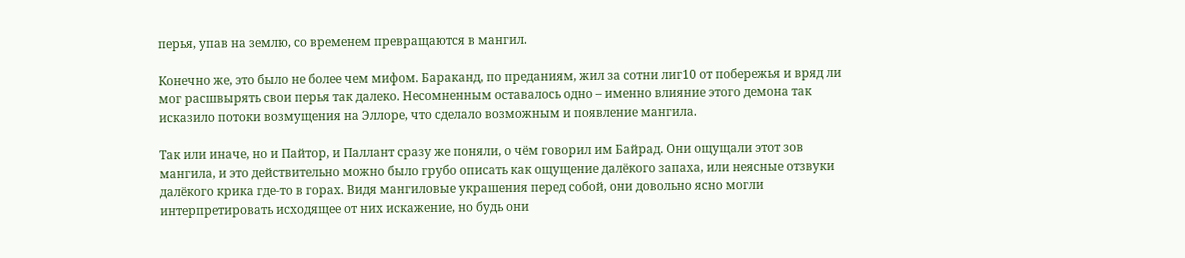перья, упав на землю, со временем превращаются в мангил.

Конечно же, это было не более чем мифом. Бараканд, по преданиям, жил за сотни лиг10 от побережья и вряд ли мог расшвырять свои перья так далеко. Несомненным оставалось одно – именно влияние этого демона так исказило потоки возмущения на Эллоре, что сделало возможным и появление мангила.

Так или иначе, но и Пайтор, и Паллант сразу же поняли, о чём говорил им Байрад. Они ощущали этот зов мангила, и это действительно можно было грубо описать как ощущение далёкого запаха, или неясные отзвуки далёкого крика где-то в горах. Видя мангиловые украшения перед собой, они довольно ясно могли интерпретировать исходящее от них искажение, но будь они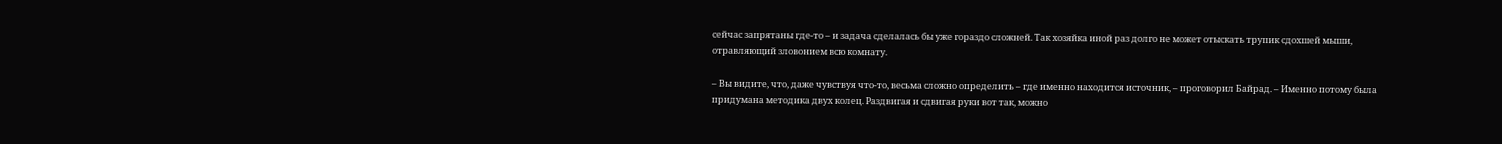сейчас запрятаны где-то – и задача сделалась бы уже гораздо сложней. Так хозяйка иной раз долго не может отыскать трупик сдохшей мыши, отравляющий зловонием всю комнату.

– Вы видите, что, даже чувствуя что-то, весьма сложно определить – где именно находится источник, – проговорил Байрад. – Именно потому была придумана методика двух колец. Раздвигая и сдвигая руки вот так, можно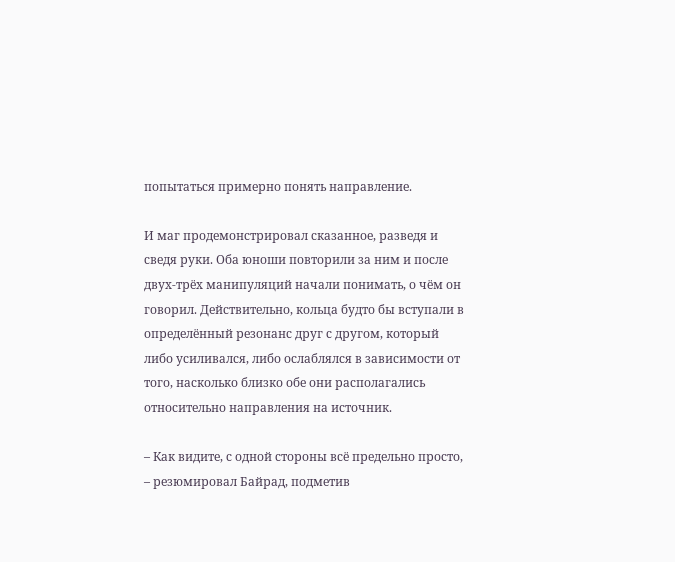попытаться примерно понять направление.

И маг продемонстрировал сказанное, разведя и сведя руки. Оба юноши повторили за ним и после двух-трёх манипуляций начали понимать, о чём он говорил. Действительно, кольца будто бы вступали в определённый резонанс друг с другом, который либо усиливался, либо ослаблялся в зависимости от того, насколько близко обе они располагались относительно направления на источник.

– Как видите, с одной стороны всё предельно просто, – резюмировал Байрад, подметив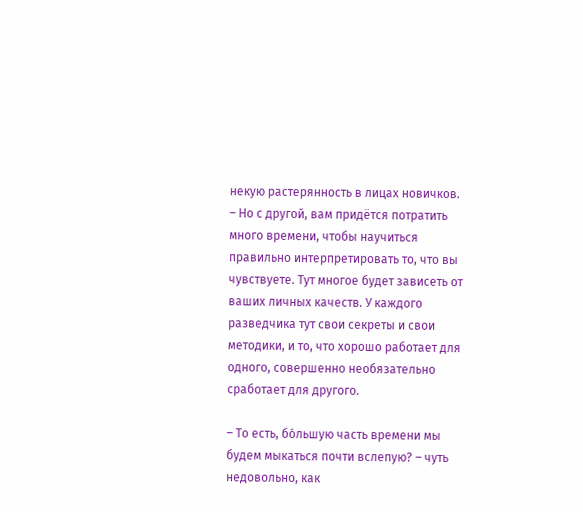некую растерянность в лицах новичков. – Но с другой, вам придётся потратить много времени, чтобы научиться правильно интерпретировать то, что вы чувствуете. Тут многое будет зависеть от ваших личных качеств. У каждого разведчика тут свои секреты и свои методики, и то, что хорошо работает для одного, совершенно необязательно сработает для другого.

– То есть, бо́льшую часть времени мы будем мыкаться почти вслепую? – чуть недовольно, как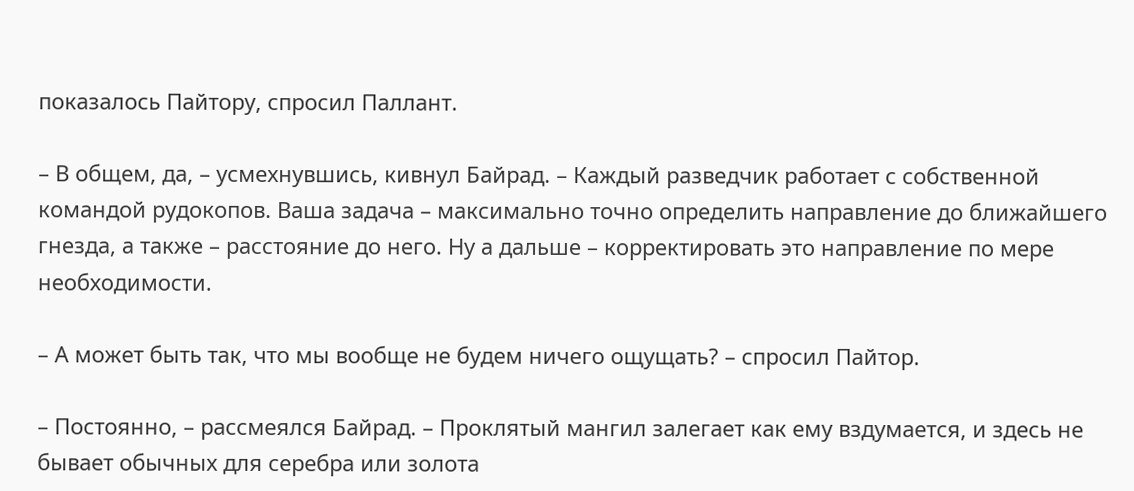показалось Пайтору, спросил Паллант.

– В общем, да, – усмехнувшись, кивнул Байрад. – Каждый разведчик работает с собственной командой рудокопов. Ваша задача – максимально точно определить направление до ближайшего гнезда, а также – расстояние до него. Ну а дальше – корректировать это направление по мере необходимости.

– А может быть так, что мы вообще не будем ничего ощущать? – спросил Пайтор.

– Постоянно, – рассмеялся Байрад. – Проклятый мангил залегает как ему вздумается, и здесь не бывает обычных для серебра или золота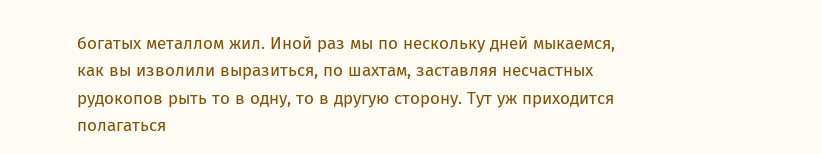богатых металлом жил. Иной раз мы по нескольку дней мыкаемся, как вы изволили выразиться, по шахтам, заставляя несчастных рудокопов рыть то в одну, то в другую сторону. Тут уж приходится полагаться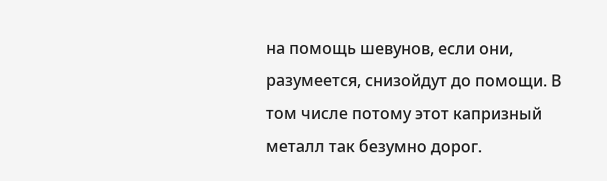на помощь шевунов, если они, разумеется, снизойдут до помощи. В том числе потому этот капризный металл так безумно дорог.